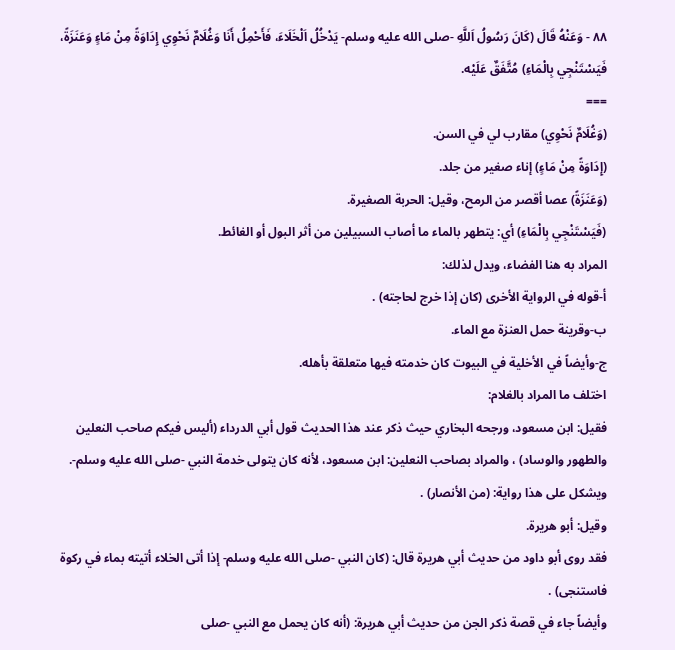٨٨ - وَعَنْهُ قَالَ (كَانَ رَسُولُ اَللَّهِ -صلى الله عليه وسلم- يَدْخُلُ اَلْخَلَاءَ، فَأَحْمِلُ أَنَا وَغُلَامٌ نَحْوِي إِدَاوَةً مِنْ مَاءٍ وَعَنَزَةً، فَيَسْتَنْجِي بِالْمَاءِ) مُتَّفَقٌ عَلَيْه.
===
(وَغُلَامٌ نَحْوِي) مقارب لي في السن.
(إِدَاوَةً مِنْ مَاءٍ) إناء صغير من جلد.
(وَعَنَزَةً) عصا أقصر من الرمح، وقيل: الحربة الصغيرة.
(فَيَسْتَنْجِي بِالْمَاءِ) أي: يتطهر بالماء ما أصاب السبيلين من أثر البول أو الغائط.
المراد به هنا الفضاء، ويدل لذلك:
أ-قوله في الرواية الأخرى (كان إذا خرج لحاجته) .
ب-وقرينة حمل العنزة مع الماء.
ج-وأيضاً في الأخلية في البيوت كان خدمته فيها متعلقة بأهله.
اختلف ما المراد بالغلام:
فقيل: ابن مسعود، ورجحه البخاري حيث ذكر عند هذا الحديث قول أبي الدرداء (أليس فيكم صاحب النعلين والطهور والوساد) ، والمراد بصاحب النعلين: ابن مسعود، لأنه كان يتولى خدمة النبي -صلى الله عليه وسلم-.
ويشكل على هذا رواية: (من الأنصار) .
وقيل: أبو هريرة.
فقد روى أبو داود من حديث أبي هريرة قال: (كان النبي -صلى الله عليه وسلم- إذا أتى الخلاء أتيته بماء في ركوة فاستنجى) .
وأيضاً جاء في قصة ذكر الجن من حديث أبي هريرة: (أنه كان يحمل مع النبي -صلى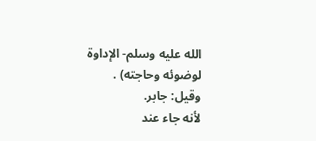الله عليه وسلم- الإداوة لوضوئه وحاجته) .
وقيل: جابر.
لأنه جاء عند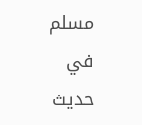مسلم في حديث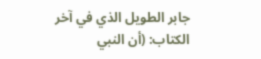جابر الطويل الذي في آخر الكتاب: (أن النبي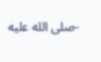-صلى الله عليه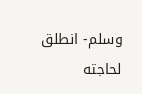وسلم- انطلق لحاجته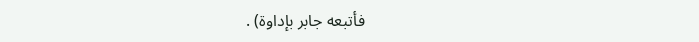فأتبعه جابر بإداوة) .